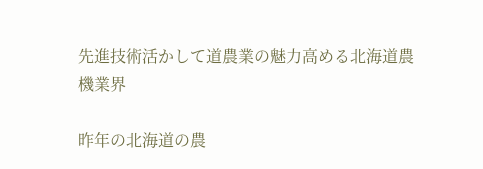先進技術活かして道農業の魅力高める北海道農機業界

昨年の北海道の農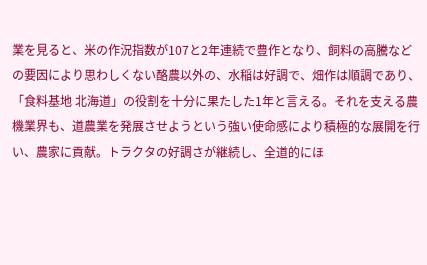業を見ると、米の作況指数が107と2年連続で豊作となり、飼料の高騰などの要因により思わしくない酪農以外の、水稲は好調で、畑作は順調であり、「食料基地 北海道」の役割を十分に果たした1年と言える。それを支える農機業界も、道農業を発展させようという強い使命感により積極的な展開を行い、農家に貢献。トラクタの好調さが継続し、全道的にほ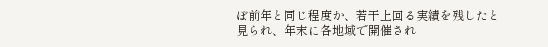ぼ前年と同じ程度か、若干上回る実績を残したと見られ、年末に各地域で開催され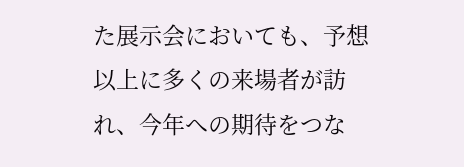た展示会においても、予想以上に多くの来場者が訪れ、今年への期待をつな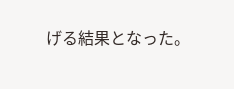げる結果となった。